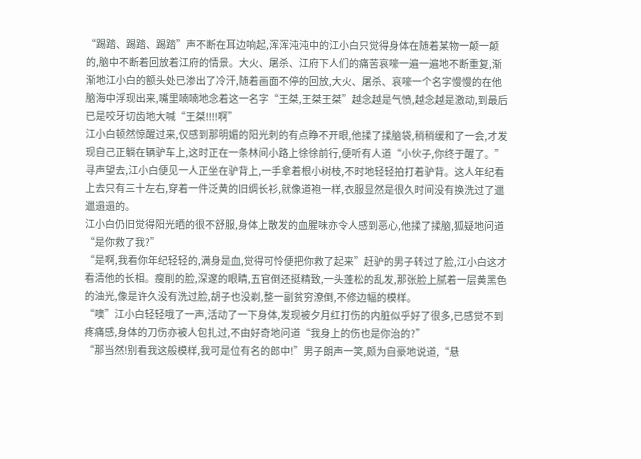“踢踏、踢踏、踢踏”声不断在耳边响起,浑浑沌沌中的江小白只觉得身体在随着某物一颠一颠的,脑中不断着回放着江府的情景。大火、屠杀、江府下人们的痛苦哀嚎一遍一遍地不断重复,渐渐地江小白的额头处已渗出了冷汗,随着画面不停的回放,大火、屠杀、哀嚎一个名字慢慢的在他脑海中浮现出来,嘴里喃喃地念着这一名字“王桀,王桀王桀”越念越是气愤,越念越是激动,到最后已是咬牙切齿地大喊“王桀!!!!啊”
江小白顿然惊醒过来,仅感到那明媚的阳光刺的有点睁不开眼,他揉了揉脑袋,稍稍缓和了一会,才发现自己正躺在辆驴车上,这时正在一条林间小路上徐徐前行,便听有人道“小伙子,你终于醒了。”
寻声望去,江小白便见一人正坐在驴背上,一手拿着根小树枝,不时地轻轻拍打着驴背。这人年纪看上去只有三十左右,穿着一件泛黄的旧绸长衫,就像道袍一样,衣服显然是很久时间没有换洗过了邋邋遢遢的。
江小白仍旧觉得阳光晒的很不舒服,身体上散发的血腥味亦令人感到恶心,他揉了揉脑,狐疑地问道“是你救了我?”
“是啊,我看你年纪轻轻的,满身是血,觉得可怜便把你救了起来”赶驴的男子转过了脸,江小白这才看清他的长相。瘦削的脸,深邃的眼睛,五官倒还挺精致,一头蓬松的乱发,那张脸上腻着一层黄黑色的油光,像是许久没有洗过脸,胡子也没剃,整一副贫穷潦倒,不修边幅的模样。
“噢”江小白轻轻哦了一声,活动了一下身体,发现被夕月红打伤的内脏似乎好了很多,已感觉不到疼痛感,身体的刀伤亦被人包扎过,不由好奇地问道“我身上的伤也是你治的?”
“那当然!别看我这般模样,我可是位有名的郎中!”男子朗声一笑,颇为自豪地说道,“悬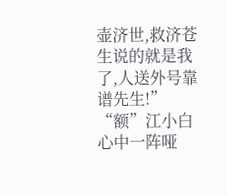壶济世,救济苍生说的就是我了,人送外号靠谱先生!”
“额”江小白心中一阵哑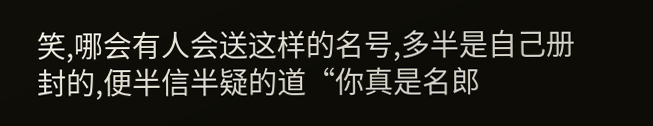笑,哪会有人会送这样的名号,多半是自己册封的,便半信半疑的道“你真是名郎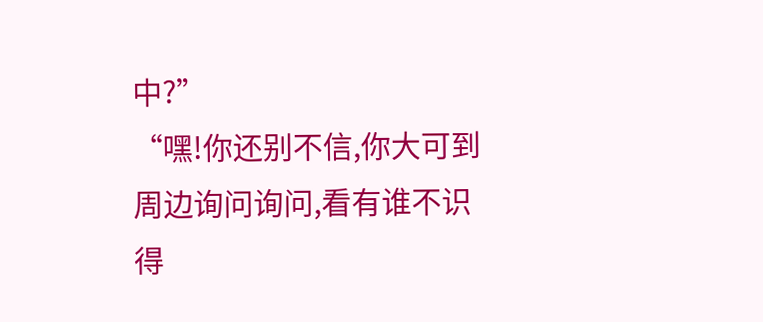中?”
“嘿!你还别不信,你大可到周边询问询问,看有谁不识得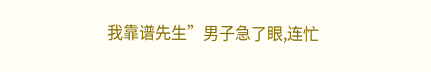我靠谱先生”男子急了眼,连忙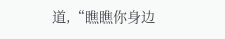道,“瞧瞧你身边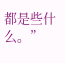都是些什么。”